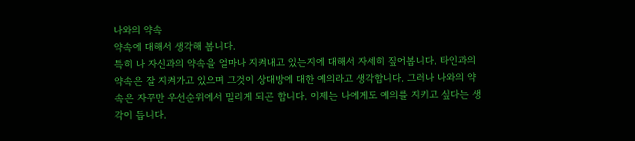나와의 약속
약속에 대해서 생각해 봅니다.
특히 나 자신과의 약속을 얼마나 지켜내고 있는지에 대해서 자세히 짚어봅니다. 타인과의 약속은 잘 지켜가고 있으며 그것이 상대방에 대한 예의라고 생각합니다. 그러나 나와의 약속은 자꾸만 우선순위에서 밀리게 되곤 합니다. 이제는 나에게도 예의를 지키고 싶다는 생각이 듭니다.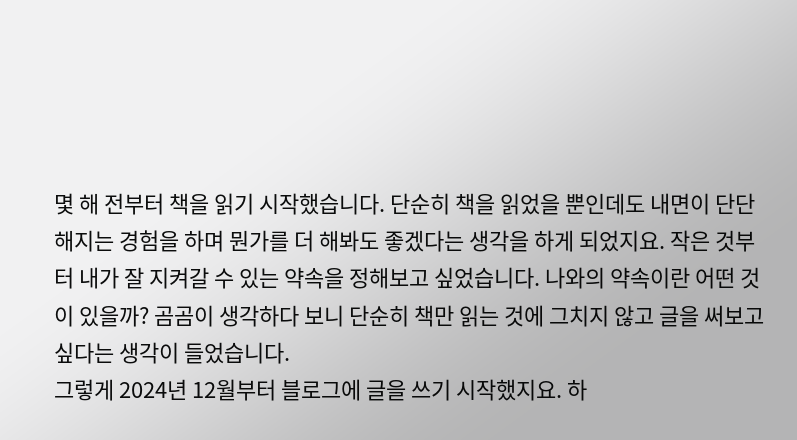몇 해 전부터 책을 읽기 시작했습니다. 단순히 책을 읽었을 뿐인데도 내면이 단단해지는 경험을 하며 뭔가를 더 해봐도 좋겠다는 생각을 하게 되었지요. 작은 것부터 내가 잘 지켜갈 수 있는 약속을 정해보고 싶었습니다. 나와의 약속이란 어떤 것이 있을까? 곰곰이 생각하다 보니 단순히 책만 읽는 것에 그치지 않고 글을 써보고 싶다는 생각이 들었습니다.
그렇게 2024년 12월부터 블로그에 글을 쓰기 시작했지요. 하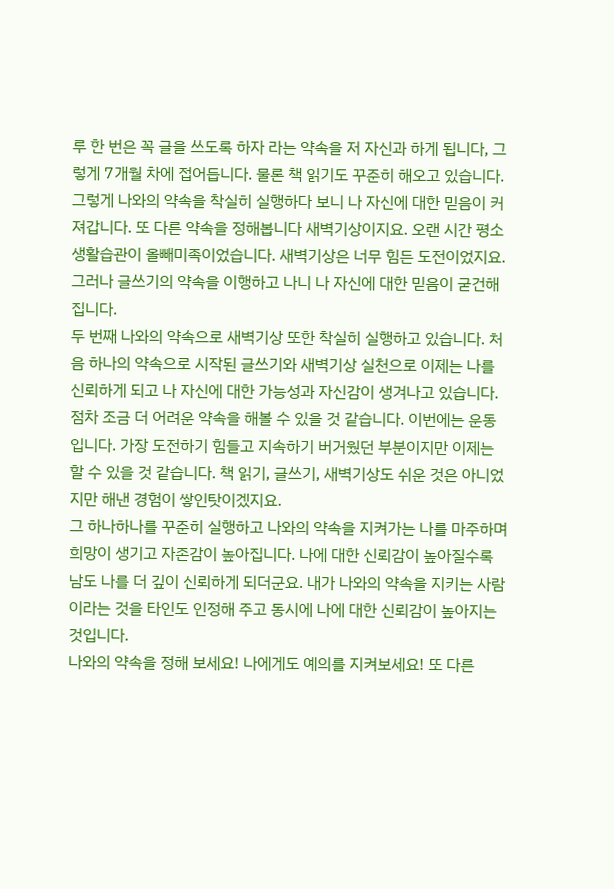루 한 번은 꼭 글을 쓰도록 하자 라는 약속을 저 자신과 하게 됩니다, 그렇게 7개월 차에 접어듭니다. 물론 책 읽기도 꾸준히 해오고 있습니다.
그렇게 나와의 약속을 착실히 실행하다 보니 나 자신에 대한 믿음이 커져갑니다. 또 다른 약속을 정해봅니다 새벽기상이지요. 오랜 시간 평소 생활습관이 올빼미족이었습니다. 새벽기상은 너무 힘든 도전이었지요. 그러나 글쓰기의 약속을 이행하고 나니 나 자신에 대한 믿음이 굳건해집니다.
두 번째 나와의 약속으로 새벽기상 또한 착실히 실행하고 있습니다. 처음 하나의 약속으로 시작된 글쓰기와 새벽기상 실천으로 이제는 나를 신뢰하게 되고 나 자신에 대한 가능성과 자신감이 생겨나고 있습니다.
점차 조금 더 어려운 약속을 해볼 수 있을 것 같습니다. 이번에는 운동입니다. 가장 도전하기 힘들고 지속하기 버거웠던 부분이지만 이제는 할 수 있을 것 같습니다. 책 읽기, 글쓰기, 새벽기상도 쉬운 것은 아니었지만 해낸 경험이 쌓인탓이겠지요.
그 하나하나를 꾸준히 실행하고 나와의 약속을 지켜가는 나를 마주하며 희망이 생기고 자존감이 높아집니다. 나에 대한 신뢰감이 높아질수록 남도 나를 더 깊이 신뢰하게 되더군요. 내가 나와의 약속을 지키는 사람이라는 것을 타인도 인정해 주고 동시에 나에 대한 신뢰감이 높아지는 것입니다.
나와의 약속을 정해 보세요! 나에게도 예의를 지켜보세요! 또 다른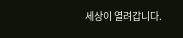세상이 열려갑니다.